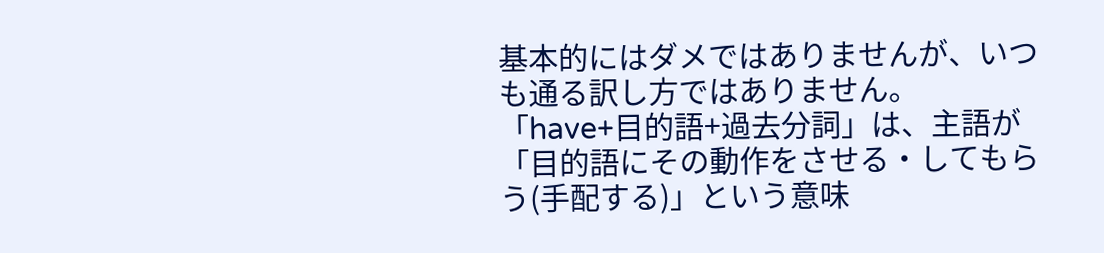基本的にはダメではありませんが、いつも通る訳し方ではありません。
「have+目的語+過去分詞」は、主語が「目的語にその動作をさせる・してもらう(手配する)」という意味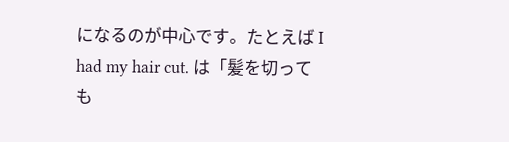になるのが中心です。たとえば I had my hair cut. は「髪を切っても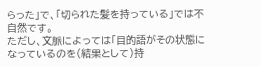らった」で、「切られた髪を持っている」では不自然です。
ただし、文脈によっては「目的語がその状態になっているのを(結果として)持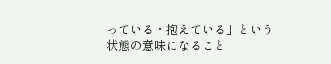っている・抱えている」という状態の意味になること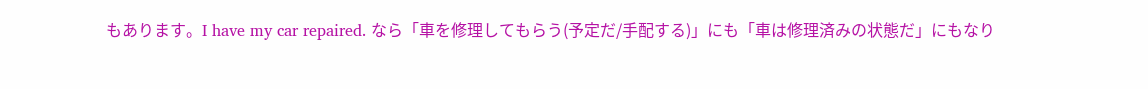もあります。I have my car repaired. なら「車を修理してもらう(予定だ/手配する)」にも「車は修理済みの状態だ」にもなり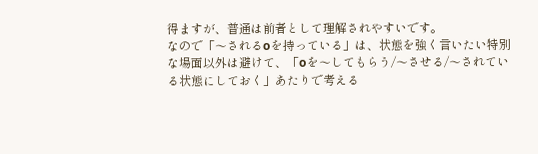得ますが、普通は前者として理解されやすいです。
なので「〜されるoを持っている」は、状態を強く言いたい特別な場面以外は避けて、「oを〜してもらう/〜させる/〜されている状態にしておく」あたりで考える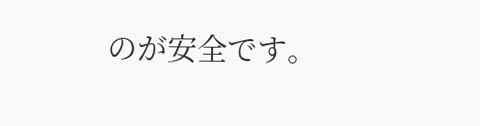のが安全です。